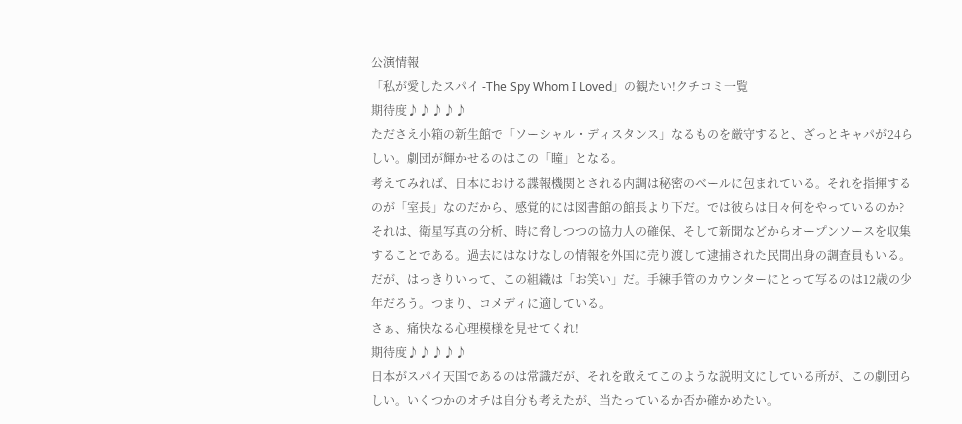公演情報
「私が愛したスパイ -The Spy Whom I Loved」の観たい!クチコミ一覧
期待度♪♪♪♪♪
たださえ小箱の新生館で「ソーシャル・ディスタンス」なるものを厳守すると、ざっとキャパが24らしい。劇団が輝かせるのはこの「瞳」となる。
考えてみれば、日本における諜報機関とされる内調は秘密のベールに包まれている。それを指揮するのが「室長」なのだから、感覚的には図書館の館長より下だ。では彼らは日々何をやっているのか?それは、衛星写真の分析、時に脅しつつの協力人の確保、そして新聞などからオープンソースを収集することである。過去にはなけなしの情報を外国に売り渡して逮捕された民間出身の調査員もいる。だが、はっきりいって、この組織は「お笑い」だ。手練手管のカウンターにとって写るのは12歳の少年だろう。つまり、コメディに適している。
さぁ、痛快なる心理模様を見せてくれ!
期待度♪♪♪♪♪
日本がスパイ天国であるのは常識だが、それを敢えてこのような説明文にしている所が、この劇団らしい。いくつかのオチは自分も考えたが、当たっているか否か確かめたい。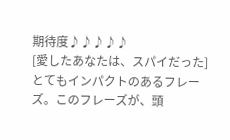期待度♪♪♪♪♪
[愛したあなたは、スパイだった]
とてもインパクトのあるフレーズ。このフレーズが、頭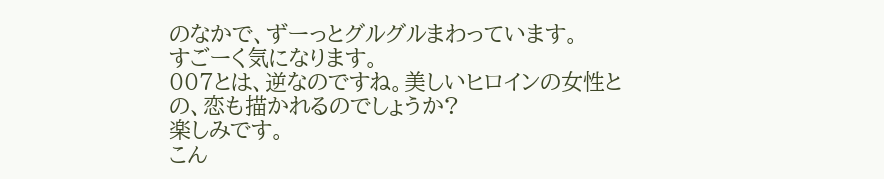のなかで、ずーっとグルグルまわっています。
すごーく気になります。
007とは、逆なのですね。美しいヒロインの女性との、恋も描かれるのでしょうか?
楽しみです。
こん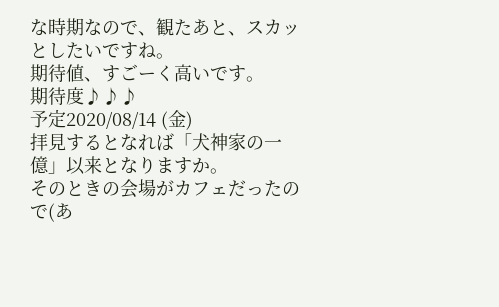な時期なので、観たあと、スカッとしたいですね。
期待値、すごーく高いです。
期待度♪♪♪
予定2020/08/14 (金)
拝見するとなれば「犬神家の一億」以来となりますか。
そのときの会場がカフェだったので(あ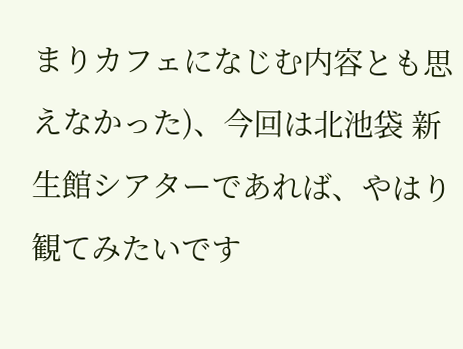まりカフェになじむ内容とも思えなかった)、今回は北池袋 新生館シアターであれば、やはり観てみたいです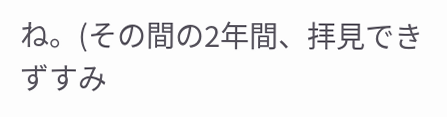ね。(その間の2年間、拝見できずすみ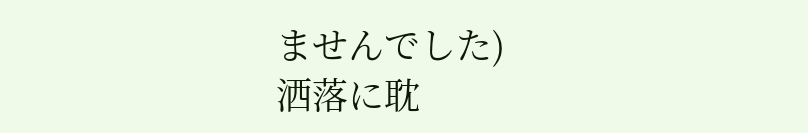ませんでした)
洒落に耽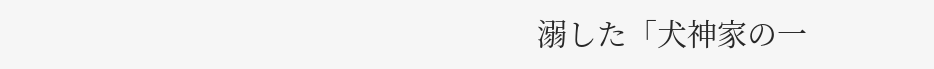溺した「犬神家の一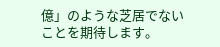億」のような芝居でないことを期待します。